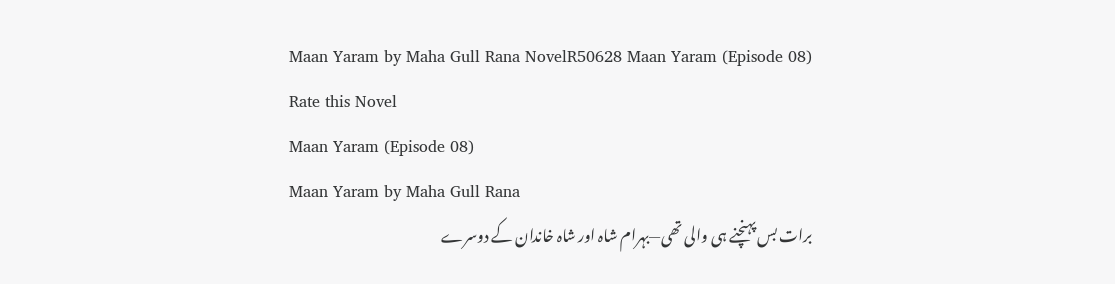Maan Yaram by Maha Gull Rana NovelR50628 Maan Yaram (Episode 08)
Rate this Novel
Maan Yaram (Episode 08)
Maan Yaram by Maha Gull Rana
برات بس پہنچنے ہی والی تھی—بہرام شاہ اور شاہ خاندان کے دوسرے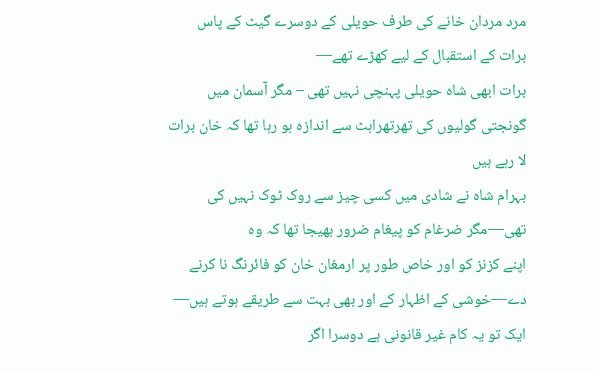مرد مردان خانے کی طرف حویلی کے دوسرے گیٹ کے پاس برات کے استقبال کے لیے کھڑے تھے—
برات ابھی شاہ حویلی پہنچی نہیں تھی – مگر آسمان میں گونجتی گولیوں کی تھرتھراہٹ سے اندازہ ہو رہا تھا کہ خان برات لا رہے ہیں
بہرام شاہ نے شادی میں کسی چیز سے روک ٹوک نہیں کی تھی—مگر ضرغام کو پیغام ضرور بھیجا تھا کہ وہ
اپنے کزنز کو اور خاص طور پر ارمغان خان کو فائرنگ نا کرنے دے—خوشی کے اظہار کے اور بھی بہت سے طریقے ہوتے ہیں—
ایک تو یہ کام غیر قانونی ہے دوسرا اگر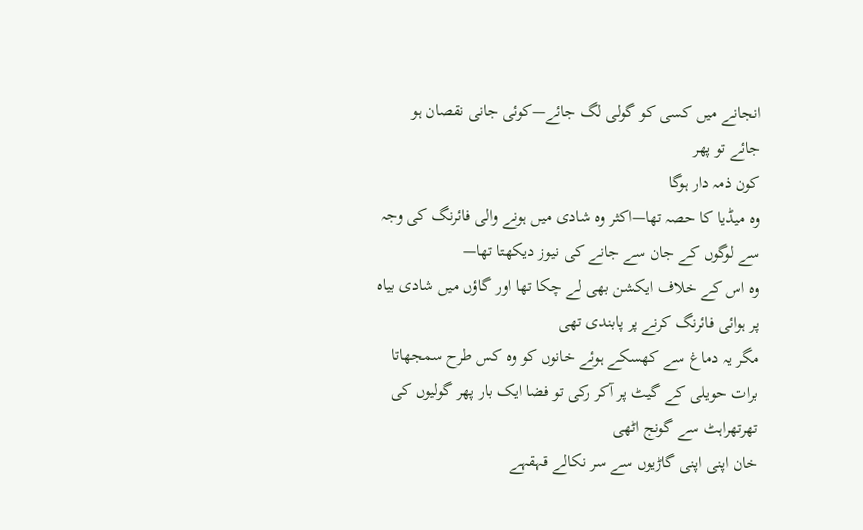انجانے میں کسی کو گولی لگ جائے—کوئی جانی نقصان ہو جائے تو پھر
کون ذمہ دار ہوگا
وہ میڈیا کا حصہ تھا—اکثر وہ شادی میں ہونے والی فائرنگ کی وجہ سے لوگوں کے جان سے جانے کی نیوز دیکھتا تھا—
وہ اس کے خلاف ایکشن بھی لے چکا تھا اور گاؤں میں شادی بیاہ پر ہوائی فائرنگ کرنے پر پابندی تھی
مگر یہ دماغ سے کھسکے ہوئے خانوں کو وہ کس طرح سمجھاتا
برات حویلی کے گیٹ پر آکر رکی تو فضا ایک بار پھر گولیوں کی تھرتھراہٹ سے گونج اٹھی
خان اپنی اپنی گاڑیوں سے سر نکالے قہقہے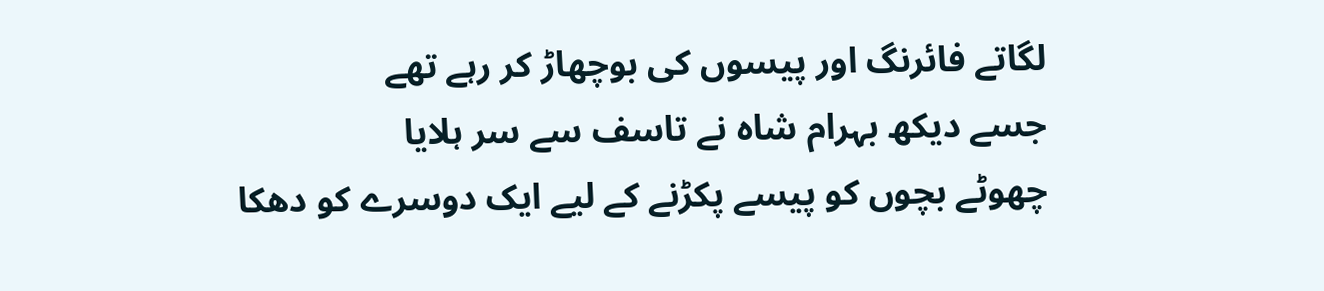لگاتے فائرنگ اور پیسوں کی بوچھاڑ کر رہے تھے
جسے دیکھ بہرام شاہ نے تاسف سے سر ہلایا
چھوٹے بچوں کو پیسے پکڑنے کے لیے ایک دوسرے کو دھکا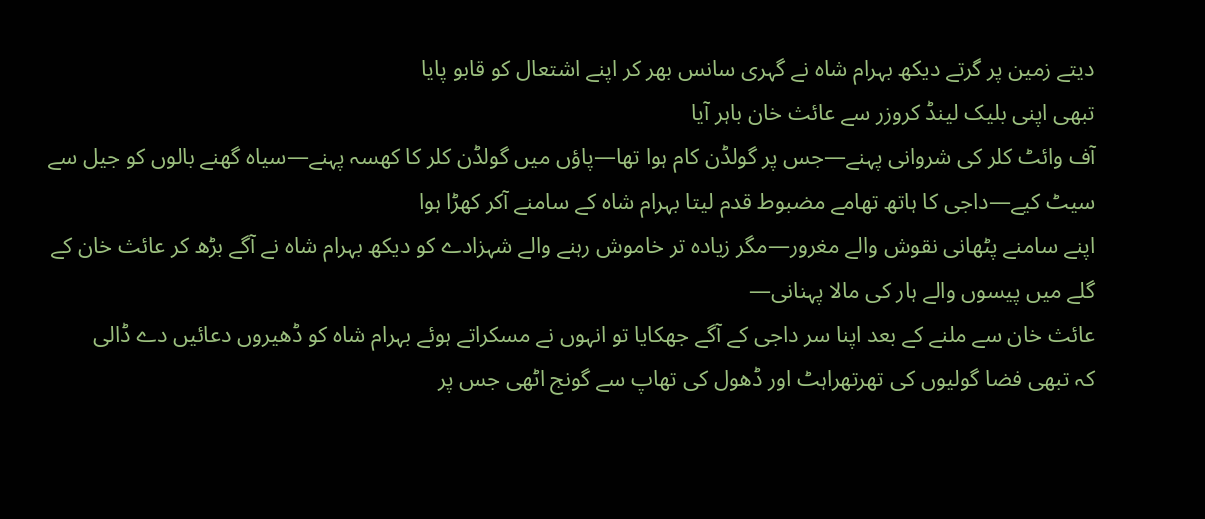دیتے زمین پر گرتے دیکھ بہرام شاہ نے گہری سانس بھر کر اپنے اشتعال کو قابو پایا
تبھی اپنی بلیک لینڈ کروزر سے عائث خان باہر آیا
آف وائٹ کلر کی شروانی پہنے—جس پر گولڈن کام ہوا تھا—پاؤں میں گولڈن کلر کا کھسہ پہنے—سیاہ گھنے بالوں کو جیل سے سیٹ کیے—داجی کا ہاتھ تھامے مضبوط قدم لیتا بہرام شاہ کے سامنے آکر کھڑا ہوا
اپنے سامنے پٹھانی نقوش والے مغرور—مگر زیادہ تر خاموش رہنے والے شہزادے کو دیکھ بہرام شاہ نے آگے بڑھ کر عائث خان کے گلے میں پیسوں والے ہار کی مالا پہنانی—
عائث خان سے ملنے کے بعد اپنا سر داجی کے آگے جھکایا تو انہوں نے مسکراتے ہوئے بہرام شاہ کو ڈھیروں دعائیں دے ڈالی
کہ تبھی فضا گولیوں کی تھرتھراہٹ اور ڈھول کی تھاپ سے گونج اٹھی جس پر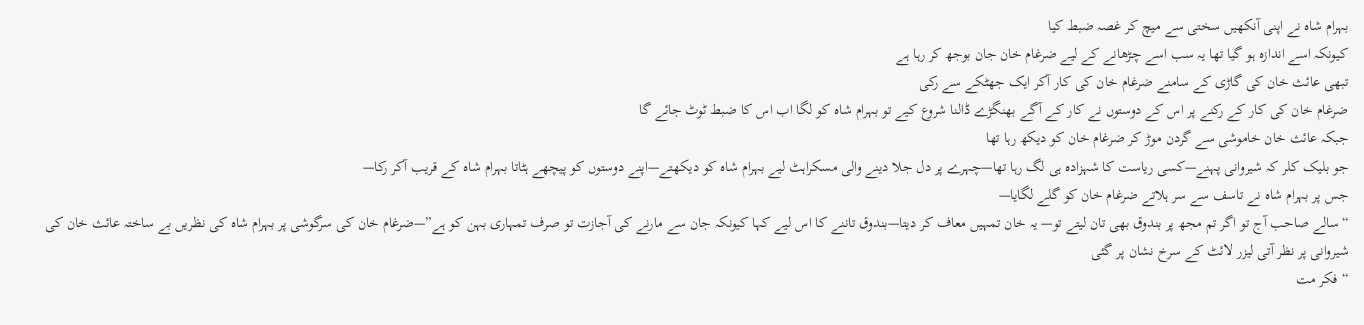بہرام شاہ نے اپنی آنکھیں سختی سے میچ کر غصہ ضبط کیا
کیونکہ اسے اندازہ ہو گیا تھا یہ سب اسے چڑھانے کے لیے ضرغام خان جان بوجھ کر رہا ہے
تبھی عائث خان کی گاڑی کے سامنے ضرغام خان کی کار آکر ایک جھٹکے سے رکی
ضرغام خان کی کار کے رکنے پر اس کے دوستوں نے کار کے آگے بھنگڑے ڈالنا شروع کیے تو بہرام شاہ کو لگا اب اس کا ضبط ٹوٹ جائے گا
جبکہ عائث خان خاموشی سے گردن موڑ کر ضرغام خان کو دیکھ رہا تھا
جو بلیک کلر کہ شیروانی پہنے—کسی ریاست کا شہزادہ ہی لگ رہا تھا—چہرے پر دل جلا دینے والی مسکراہٹ لیے بہرام شاہ کو دیکھتے—اپنے دوستوں کو پیچھے ہٹاتا بہرام شاہ کے قریب آکر رکا—
جس پر بہرام شاہ نے تاسف سے سر ہلاتے ضرغام خان کو گلے لگایا—
“سالے صاحب آج تو اگر تم مجھ پر بندوق بھی تان لیتے تو— یہ خان تمہیں معاف کر دیتا—بندوق تاننے کا اس لیے کہا کیونکہ جان سے مارنے کی آجازت تو صرف تمہاری بہن کو ہے”—ضرغام خان کی سرگوشی پر بہرام شاہ کی نظریں بے ساختہ عائث خان کی شیروانی پر نظر آتی لیزر لائٹ کے سرخ نشان پر گئی
“فکر مت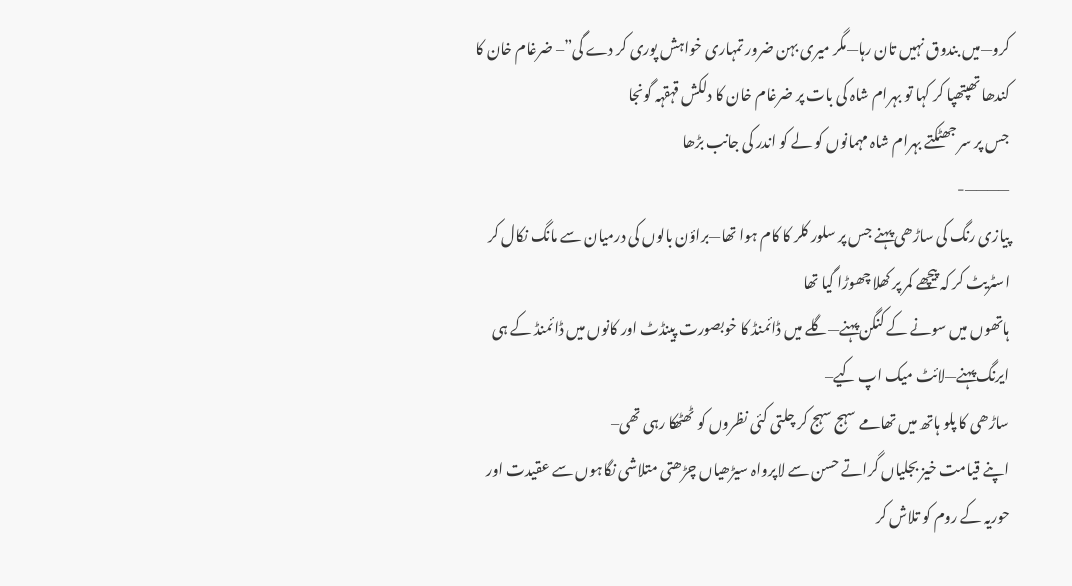کرو—میں بندوق نہیں تان رہا—مگر میری بہن ضرور تمہاری خواہش پوری کر دے گی”– ضرغام خان کا کندھا تھپتھپا کر کہا تو بہرام شاہ کی بات پر ضرغام خان کا دلکش قہقہہ گونجا
جس پر سر جھٹکتے بہرام شاہ مہمانوں کو لے کو اندر کی جانب بڑھا
————-
پیازی رنگ کی ساڑھی پہنے جس پر سلور کلر کا کام ہوا تھا—براؤن بالوں کی درمیان سے مانگ نکال کر اسٹریٹ کر کہ پیچھے کمر پر کھلا چھوڑا گیا تھا
ہاتھوں میں سونے کے کنگن پہنے—گلے میں ڈائمنڈ کا خوبصورت پینڈٹ اور کانوں میں ڈائمنڈ کے ہی ایرنگ پہنے—لائٹ میک اپ کیے–
ساڑھی کا پلو ہاتھ میں تھامے سہج سہج کر چلتی کئی نظروں کو ٹھٹھکا رہی تھی–
اپنے قیامت خیز بجلیاں گراتے حسن سے لاپرواہ سیڑھیاں چڑھتی متلاشی نگاہوں سے عقیدت اور حوریہ کے روم کو تلاش کر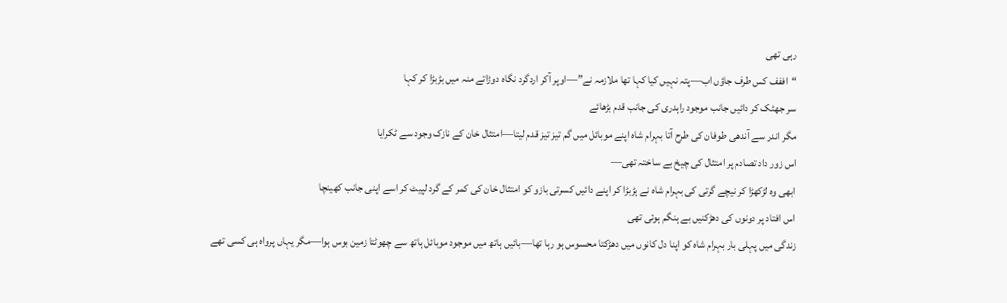رہی تھی
“اففف کس طرف جاؤں اب—پتہ نہیں کیا کہا تھا ملازمہ نے”—اوپر آکر اردگرد نگاہ دوڑاتے منہ میں بڑبڑا کر کہا
سر جھٹک کر دائیں جانب موجود راہدری کی جانب قدم بڑھائے
مگر اندر سے آندھی طوفان کی طرح آتا بہرام شاہ اپنے موبائل میں گم تیز تیز قدم لیتا—امتثال خان کے نازک وجود سے ٹکرایا
اس زور داد تصادم پر امتثال کی چیخ بے ساختہ تھی—
ابھی وہ لڑکھڑا کر نیچے گرتی کی بہرام شاہ نے ہڑبڑا کر اپنے دائیں کسرتی بازو کو امتثال خان کی کمر کے گرد لپیٹ کر اسے اپنی جانب کھینچا
اس افتاد پر دونوں کی دھڑکنیں بے ہنگم ہوئی تھی
زندگی میں پہلی بار بہرام شاہ کو اپنا دل کانوں میں دھڑکتا محسوس ہو رہا تھا—بائیں ہاتھ میں موجود موبائل ہاتھ سے چھوٹتا زمین بوس ہوا—مگر یہاں پرواہ ہی کسی تھے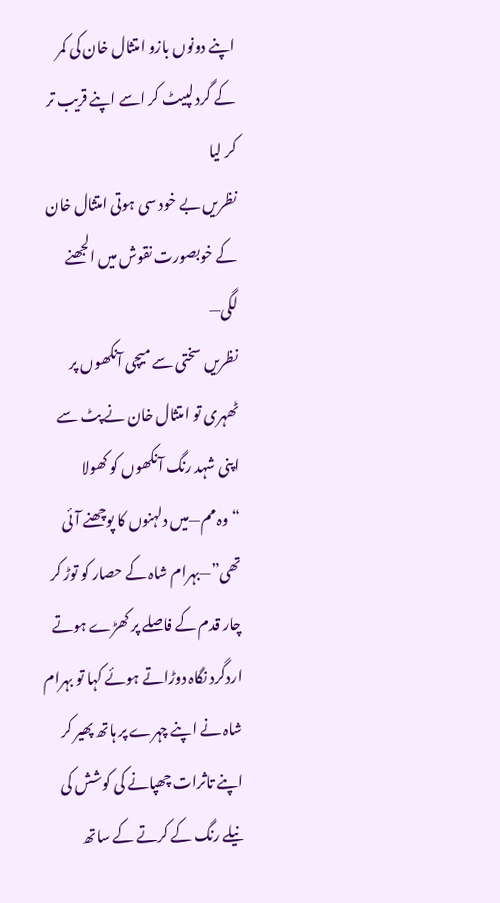اپنے دونوں بازو امتثال خان کی کمر کے گرد لپیٹ کر اسے اپنے قریب تر کر لیا
نظریں بے خود سی ہوتی امتثال خان کے خوبصورت نقوش میں الجھنے لگی—
نظریں سختی سے میچی آنکھوں پر ٹھہری تو امتثال خان نے پٹ سے اپنی شہد رنگ آنکھوں کو کھولا
“وہ مم—میں دلہنوں کا پوچھنے آئی تھی”—بہرام شاہ کے حصار کو توڑ کر چار قدم کے فاصلے پر کھڑے ہوتے اردگرد نگاہ دوڑاتے ہوئے کہا تو بہرام شاہ نے اپنے چہرے پر ہاتھ پھیر کر اپنے تاثرات چھپانے کی کوشش کی
نیلے رنگ کے کرتے کے ساتھ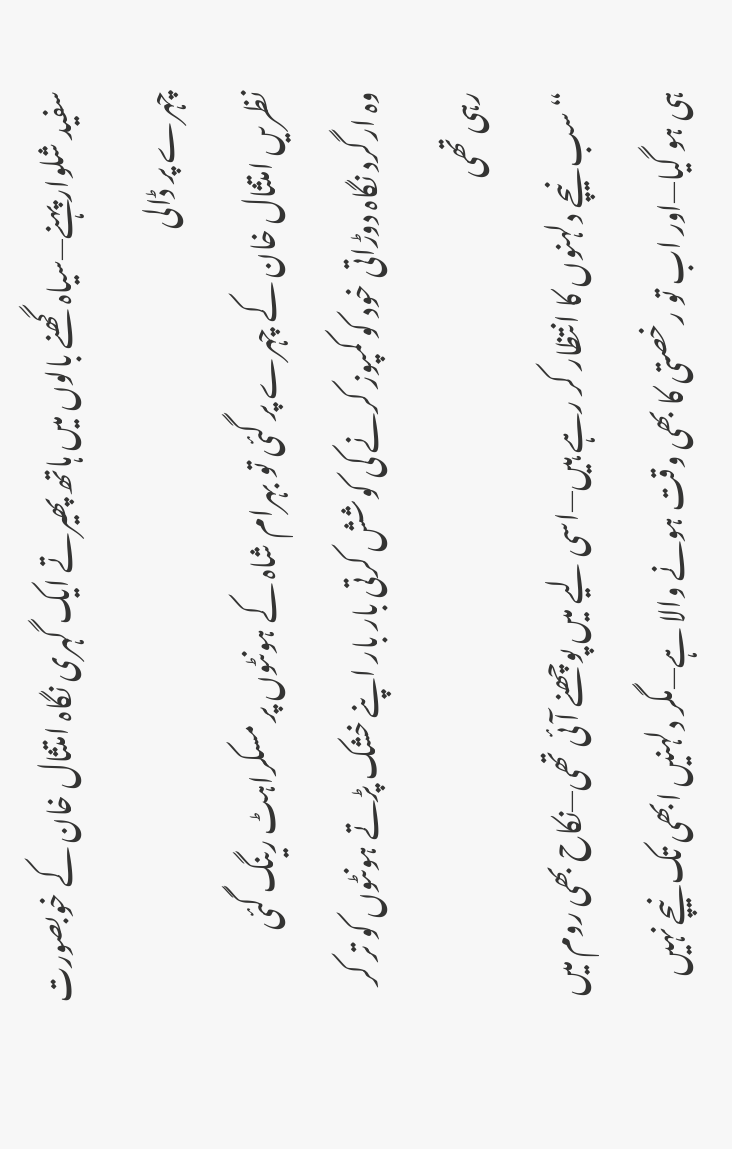سفید شلوار پہنے—سیاہ گھنے بالوں میں ہاتھ پھیرتے ایک گہری نگاہ امتثال خان کے خوبصورت چہرے پر ڈالی
نظریں امتثال خان کے چہرے پر گئی تو بہرام شاہ کے ہونٹوں پر مسکراہٹ رینگ گئی
وہ ارگرد نگاہ دوڑاتی خود کو کمپوز کرنے کی کوشش کرتی بار بار اپنے خشک پڑتے ہونٹوں کو تر کر رہی تھی
“سب نیچے دلہنوں کا انتظار کر رہے ہیں—اسی لیے میں پوچھنے آئی تھی—نکاح بھی روم میں ہی ہو گیا—اور اب تو رخصتی کا بھی وقت ہونے والا ہے—مگر دلہنیں ابھی تک نیچے نہیں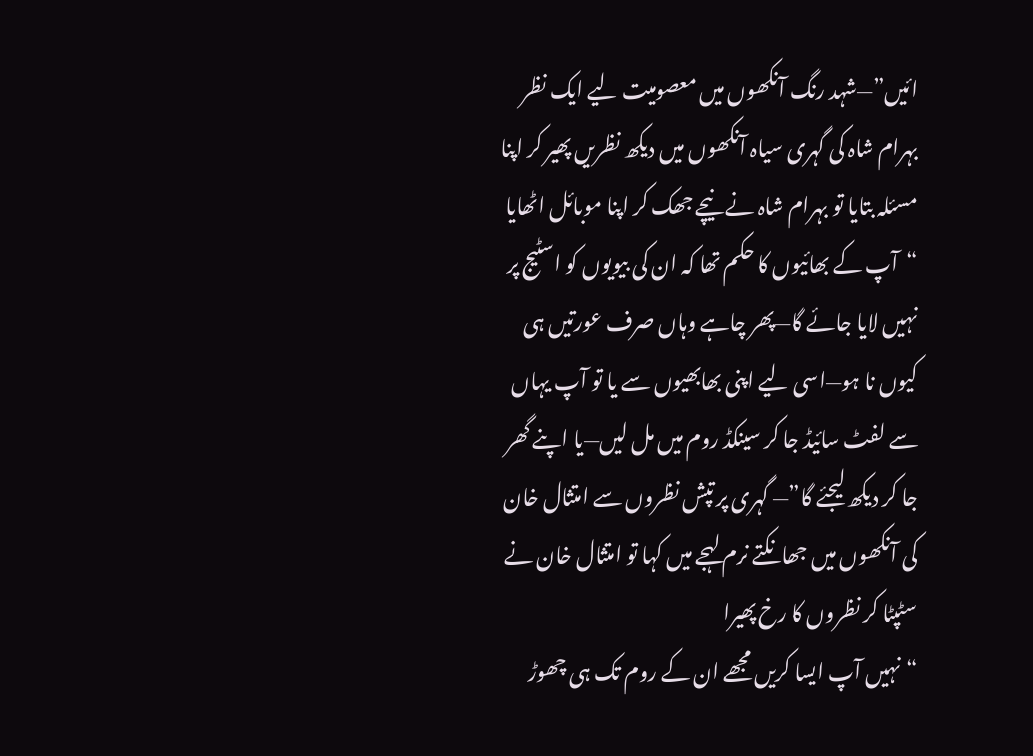ائیں”—شہد رنگ آنکھوں میں معصومیت لیے ایک نظر بہرام شاہ کی گہری سیاہ آنکھوں میں دیکھ نظریں پھیر کر اپنا مسئلہ بتایا تو بہرام شاہ نے نیچے جھک کر اپنا موبائل اٹھایا
“آپ کے بھائیوں کا حکم تھا کہ ان کی بیویوں کو اسٹیج پر نہیں لایا جائے گا—پھر چاہے وہاں صرف عورتیں ہی کیوں نا ہو—اسی لیے اپنی بھابھیوں سے یا تو آپ یہاں سے لفٹ سائیڈ جا کر سینکڈ روم میں مل لیں—یا اپنے گھر جا کر دیکھ لیجئے گا”— گہری پر تپش نظروں سے امتثال خان کی آنکھوں میں جھانکتے نرم لہجے میں کہا تو امتثال خان نے سٹپٹا کر نظروں کا رخ پھیرا
“نہیں آپ ایسا کریں مجھے ان کے روم تک ہی چھوڑ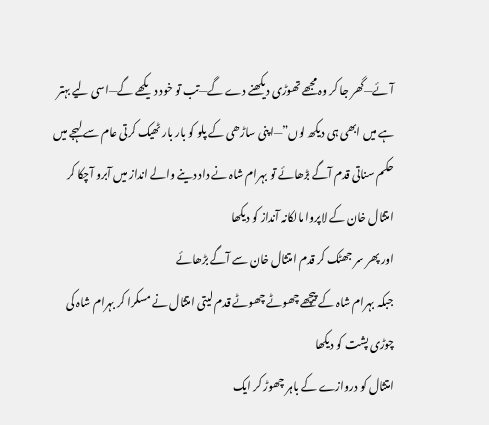آئے—گھر جا کر وہ مجھے تھوڑی دیکھنے دے گے—تب تو خود دیکھے گے—اسی لیے بہتر ہے میں ابھی ہی دیکھ لوں”—اپنی ساڑھی کے پلو کو بار بار ٹھیک کرتی عام سے لہجے میں حکم سناتی قدم آگے بڑھائے تو بہرام شاہ نے داد دینے والے انداز میں آبرو آچکا کر امتثال خان کے لاپروا مالکانہ آنداز کو دیکھا
اور پھر سر جھٹک کر قدم امتثال خان سے آگے بڑھائے
جبکہ بہرام شاہ کے پیچھے چھوٹے چھوٹے قدم لیتی امتثال نے مسکرا کر بہرام شاہ کی چوڑی پشت کو دیکھا
امتثال کو دروازے کے باہر چھوڑ کر ایک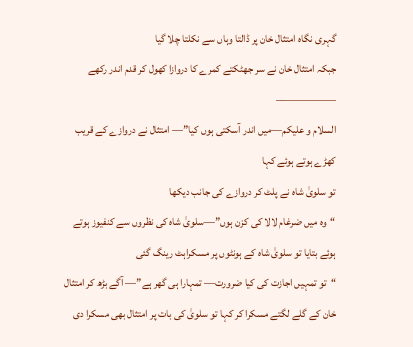گہری نگاہ امتثال خان پر ڈالتا وہاں سے نکلتا چلا گیا
جبکہ امتثال خان نے سر جھٹکتے کمرے کا دروازا کھول کر قدم اندر رکھے
—————–
السلام و علیکم—میں اندر آسکتی ہوں کیا”— امتثال نے دروازے کے قریب کھڑے ہوتے ہوئے کہا
تو سلویٰ شاہ نے پلٹ کر دروازے کی جانب دیکھا
“وہ میں ضرغام لالا کی کزن ہوں”—سلویٰ شاہ کی نظروں سے کنفیوز ہوتے ہوئے بتایا تو سلویٰ شاہ کے ہونٹوں پر مسکراہٹ رینگ گئی
“تو تمہیں اجازت کی کیا ضرورت— تمہارا ہی گھر ہے”— آگے بڑھ کر امتثال خان کے گلے لگتے مسکرا کر کہا تو سلویٰ کی بات پر امتثال بھی مسکرا دی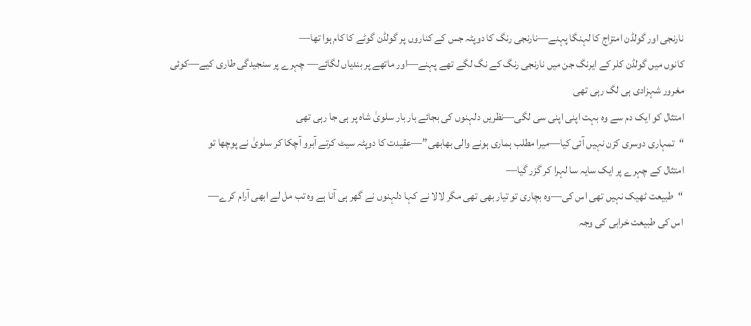نارنجی اور گولڈن امتزاج کا لہنگا پہنے—نارنجی رنگ کا دوپٹہ جس کے کناروں پر گولڈن گوٹے کا کام ہوا تھا—
کانوں میں گولڈن کلر کے ایرنگ جن میں نارنجی رنگ کے نگ لگے تھے پہنے—اور ماتھے پر بندیاں لگائے— چہرے پر سنجیدگی طاری کیے—کوئی مغرور شہزادی ہی لگ رہی تھی
امتثال کو ایک دم سے وہ بہت اپنی اپنی سی لگی—نظریں دلہنوں کی بجائے بار بار سلویٰ شاہ پر ہی جا رہی تھی
“تمہاری دوسری کزن نہیں آئی کیا—میرا مطلب ہماری ہونے والی بھابھی”—عقیدت کا دوپٹہ سیٹ کرتے آبرو آچکا کر سلویٰ نے پوچھا تو
امتثال کے چہرے پر ایک سایہ سا لہرا کر گزر گیا—
“طبیعت ٹھیک نہیں تھی اس کی—وہ بچاری تو تیار بھی تھی مگر لالا نے کہا دلہنوں نے گھر ہی آنا ہے وہ تب مل لے ابھی آرام کرے—
اس کی طبیعت خرابی کی وجہ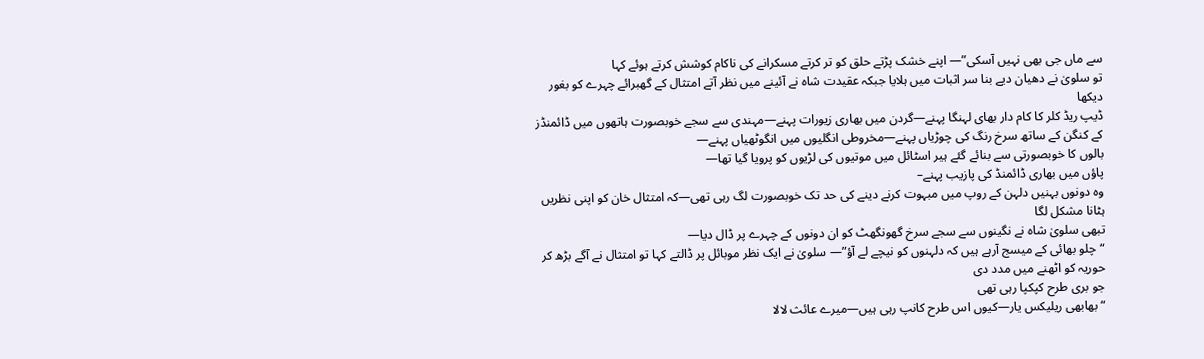سے ماں جی بھی نہیں آسکی”— اپنے خشک پڑتے حلق کو تر کرتے مسکرانے کی ناکام کوشش کرتے ہوئے کہا
تو سلویٰ نے دھیان دیے بنا سر اثبات میں ہلایا جبکہ عقیدت شاہ نے آئینے میں نظر آتے امتثال کے گھبرائے چہرے کو بغور دیکھا
ڈیپ ریڈ کلر کا کام دار بھای لہنگا پہنے—گردن میں بھاری زیورات پہنے—مہندی سے سجے خوبصورت ہاتھوں میں ڈائمنڈز کے کنگن کے ساتھ سرخ رنگ کی چوڑیاں پہنے—مخروطی انگلیوں میں انگوٹھیاں پہنے—
بالوں کا خوبصورتی سے بنائے گئے ہیر اسٹائل میں موتیوں کی لڑیوں کو پرویا گیا تھا—
پاؤں میں بھاری ڈائمنڈ کی پازیب پہنے–
وہ دونوں بہنیں دلہن کے روپ میں مبہوت کرنے دینے کی حد تک خوبصورت لگ رہی تھی—کہ امتثال خان کو اپنی نظریں ہٹانا مشکل لگا
تبھی سلویٰ شاہ نے نگینوں سے سجے سرخ گھونگھٹ کو ان دونوں کے چہرے پر ڈال دیا—
“چلو بھائی کے میسج آرہے ہیں کہ دلہنوں کو نیچے لے آؤ”— سلویٰ نے ایک نظر موبائل پر ڈالتے کہا تو امتثال نے آگے بڑھ کر حوریہ کو اٹھنے میں مدد دی
جو بری طرح کپکپا رہی تھی
“بھابھی ریلیکس یار—کیوں اس طرح کانپ رہی ہیں—میرے عائث لالا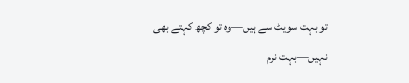تو بہت سویٹ سے ہیں—وہ تو کچھ کہتے بھی نہیں—بہت نرم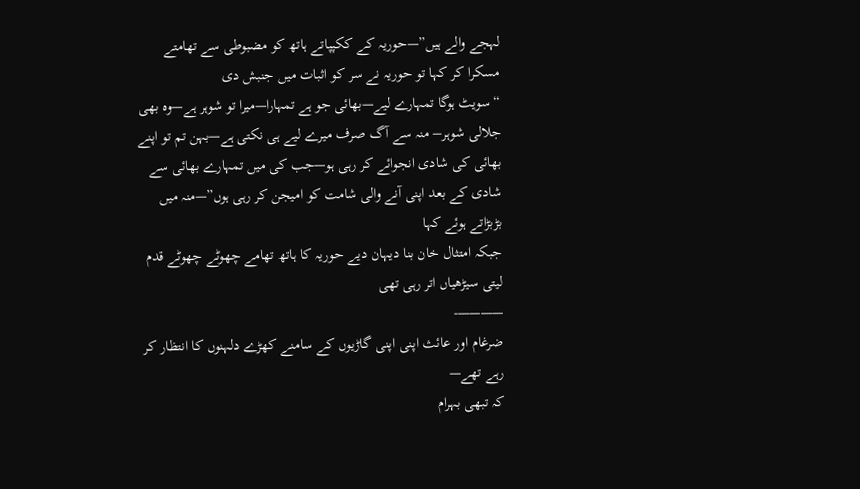لہجے والے ہیں”—حوریہ کے ککپپاتے ہاتھ کو مضبوطی سے تھامتے مسکرا کر کہا تو حوریہ نے سر کو اثبات میں جنبش دی
“سویٹ ہوگا تمہارے لیے—بھائی جو ہے تمہارا—میرا تو شوہر ہے—وہ بھی جلالی شوہر– منہ سے آگ صرف میرے لیے ہی نکتی ہے—بہن تم تو اپنے بھائی کی شادی انجوائے کر رہی ہو—جب کی میں تمہارے بھائی سے شادی کے بعد اپنی آنے والی شامت کو امیجن کر رہی ہوں”—منہ میں بڑبڑاتے ہوئے کہا
جبکہ امتثال خان بنا دیہان دیے حوریہ کا ہاتھ تھامے چھوٹے چھوٹے قدم لیتی سیڑھیاں اتر رہی تھی
————-
ضرغام اور عائث اپنی اپنی گاڑیوں کے سامنے کھڑے دلہنوں کا انتظار کر رہے تھے—
کہ تبھی بہرام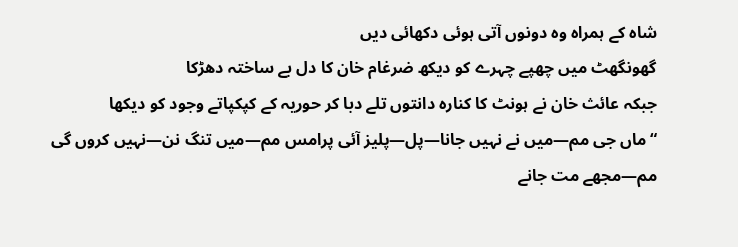شاہ کے ہمراہ وہ دونوں آتی ہوئی دکھائی دیں
گھونگھٹ میں چھپے چہرے کو دیکھ ضرغام خان کا دل بے ساختہ دھڑکا
جبکہ عائث خان نے ہونٹ کا کنارہ دانتوں تلے دبا کر حوریہ کے کپکپاتے وجود کو دیکھا
“ماں جی مم—میں نے نہیں جانا—پل—پلیز آئی پرامس مم—میں تنگ نن—نہیں کروں گی مم—مجھے مت جانے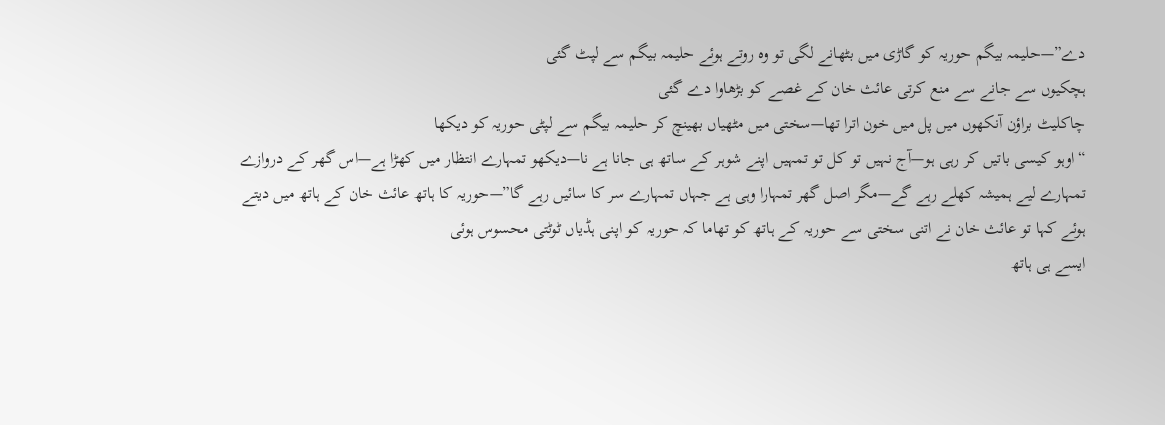دے”—حلیمہ بیگم حوریہ کو گاڑی میں بٹھانے لگی تو وہ روتے ہوئے حلیمہ بیگم سے لپٹ گئی
ہچکیوں سے جانے سے منع کرتی عائث خان کے غصے کو بڑھاوا دے گئی
چاکلیٹ براؤن آنکھوں میں پل میں خون اترا تھا—سختی میں مٹھیاں بھینچ کر حلیمہ بیگم سے لپٹی حوریہ کو دیکھا
“اوہو کیسی باتیں کر رہی ہو—آج نہیں تو کل تو تمہیں اپنے شوہر کے ساتھ ہی جانا ہے نا—دیکھو تمہارے انتظار میں کھڑا ہے—اس گھر کے دروازے تمہارے لیے ہمیشہ کھلے رہے گے—مگر اصل گھر تمہارا وہی ہے جہاں تمہارے سر کا سائیں رہے گا”—حوریہ کا ہاتھ عائث خان کے ہاتھ میں دیتے ہوئے کہا تو عائث خان نے اتنی سختی سے حوریہ کے ہاتھ کو تھاما کہ حوریہ کو اپنی ہڈیاں ٹوٹتی محسوس ہوئی
ایسے ہی ہاتھ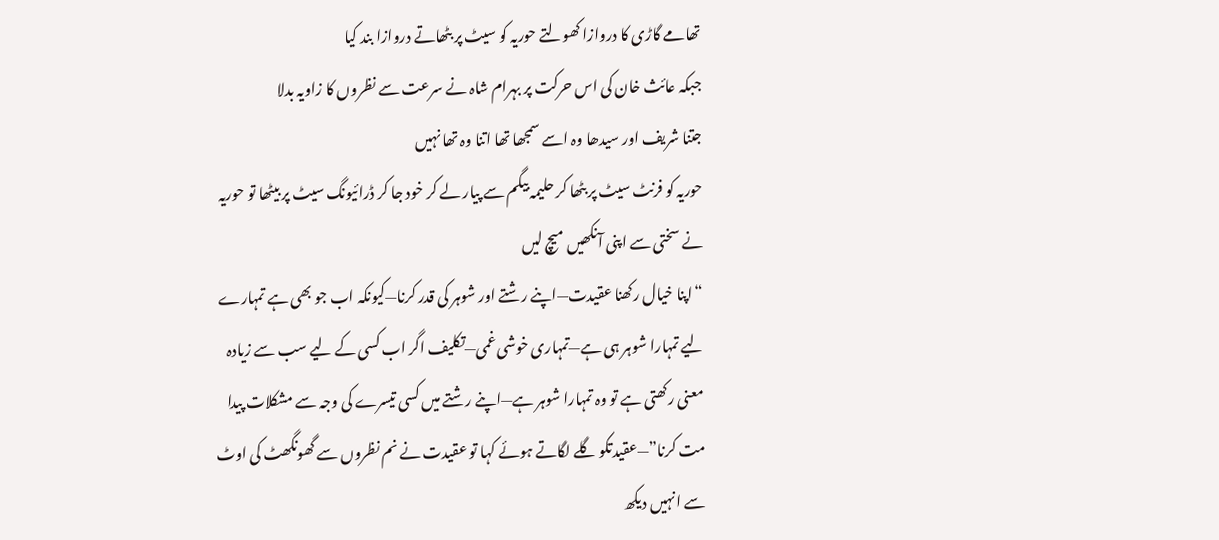تھامے گاڑی کا دروازا کھولتے حوریہ کو سیٹ پر بٹھاتے دروازا بند کیا
جبکہ عائث خان کی اس حرکت پر بہرام شاہ نے سرعت سے نظروں کا زاویہ بدلا
جتنا شریف اور سیدھا وہ اسے سمجھا تھا اتنا وہ تھا نہیں
حوریہ کو فرنٹ سیٹ پر بٹھا کر حلیمہ بیگم سے پیار لے کر خود جا کر ڈرائیونگ سیٹ پر بیٹھا تو حوریہ نے سختی سے اپنی آنکھیں میچ لیں
“اپنا خیال رکھنا عقیدت—اپنے رشتے اور شوہر کی قدر کرنا—کیونکہ اب جو بھی ہے تمہارے لیے تمہارا شوہر ہی ہے—تمہاری خوشی غمی—تکلیف اگر اب کسی کے لیے سب سے زیادہ معنی رکھتی ہے تو وہ تمہارا شوہر ہے—اپنے رشتے میں کسی تیسرے کی وجہ سے مشکلات پیدا مت کرنا”—عقیدتکو گلے لگاتے ہوئے کہا تو عقیدت نے نم نظروں سے گھونگھٹ کی اوٹ سے انہیں دیکھ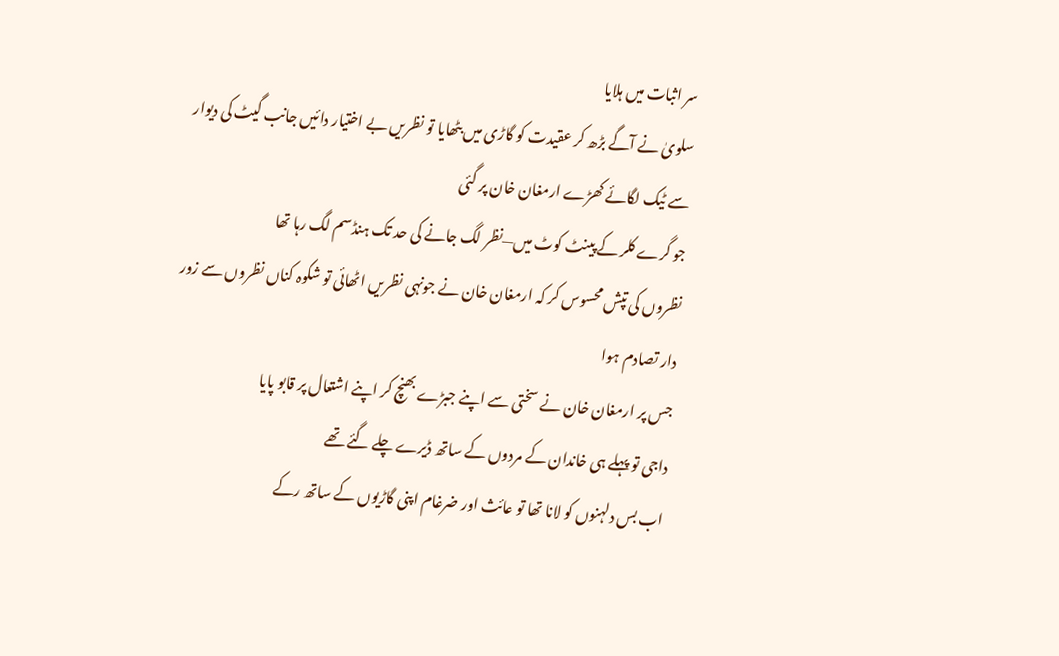سر اثبات میں ہلایا
سلویٰ نے آگے بڑھ کر عقیدت کو گاڑی میں بٹھایا تو نظریں بے اختیار دائیں جانب گیٹ کی دیوار سے ٹیک لگائے کھڑے ارمغان خان پر گئی
جو گرے کلر کے پینٹ کوٹ میں—نظر لگ جانے کی حد تک ہنڈسم لگ رہا تھا
نظروں کی تپش محسوس کر کہ ارمغان خان نے جونہی نظریں اٹھائی تو شکوہ کناں نظروں سے زور دار تصادم ہوا
جس پر ارمغان خان نے سختی سے اپنے جبڑے بھنچ کر اپنے اشتعال پر قابو پایا
داجی تو پہلے ہی خاندان کے مردوں کے ساتھ ڈیرے چلے گئے تھے
اب بس دلہنوں کو لانا تھا تو عائث اور ضرغام اپنی گاڑیوں کے ساتھ رکے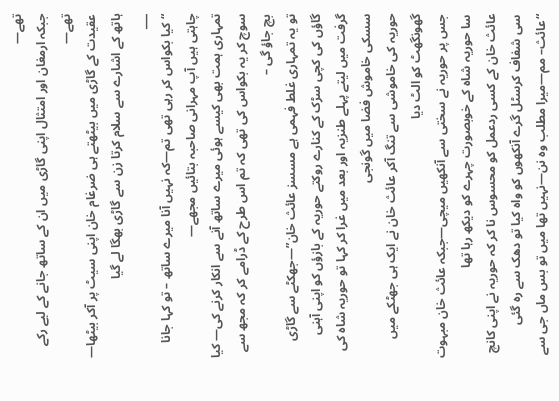تھے—
جبکہ ارمغان اور امتثال اپنی گاڑی میں ان کے ساتھ جانے کے لیے رکے تھے—
عقیدت کے گاڑی میں بیٹھتے ہی ضرغام خان اپنی سیٹ پر آکر بیٹھا—
ہاتھ کے اشارے سے سلام کرتا زن سے گاڑی بھگا لے گیا
___
“کیا بکواس کر رہی تھی تم—کہ نہیں آنا میرے ساتھ – تو کہا جانا چاہتی ہیں آپ مہرانی صاحبہ بتائیں مجھے—
تمہاری ہمت بھی کیسے ہوئی میرے ساتھ آنے سے انکار کرنے کی— کیا سوچ کر یہ بکواس کی تھی کہ تم اس طرح کے ڈرامے کر کہ مجھ سے بچ جاؤ گی –
تو یہ تمہاری غلط فہمی ہے مسسز عائث خان”—جھکٹے سے گاڑی گاؤں کی کچی سڑک کے کنارے روکتے حوریہ کے بازؤں کو اپنی آہنی گرفت میں لیتے پہلے طنزیہ اور بعد میں غرا کر کہا تو حوریہ شاہ کی سسکی خاموش فضا میں گونجی
حوریہ کی خاموشی سے تنگ آکر عائث خان نے ایک ہی جھٹکے میں گھونگھٹ کو الٹ دیا
جس پر حوریہ نے سختی سے آنکھیں میچی—جبکہ عائث خان مبہوت سا حوریہ شاہ کے خوبصورت چہرے کو دیکھ رہا تھا
عائث خان کے کسی ردعمل کو محسوس نا کر کہ حوریہ نے اپنی کانچ سی شفاف کرسٹل گرے آنکھوں کو واہ کیا تو دھک سے رہ گئی
“عائث– مم—میرا مطلب وہ نن—نہیں تھا میں تو بس ماں جی سے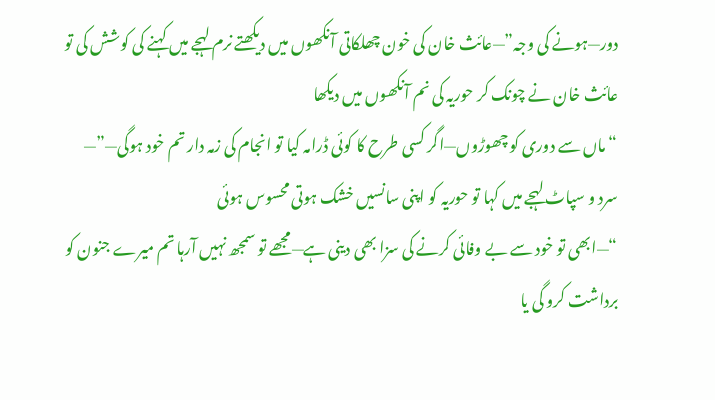دور—ہونے کی وجہ”—عائث خان کی خون چھلکاتی آنکھوں میں دیکھتے نرم لہجے میں کہنے کی کوشش کی تو عائث خان نے چونک کر حوریہ کی نم آنکھوں میں دیکھا
“ماں سے دوری کو چھوڑوں—اگر کسی طرح کا کوئی ڈرامہ کیا تو انجام کی زمہ دار تم خود ہوگی—”—
سرد و سپاٹ لہجے میں کہا تو حوریہ کو اپنی سانسیں خشک ہوتی محسوس ہوئی
“—ابھی تو خود سے بے وفائی کرنے کی سزا بھی دینی ہے—مجھے تو سمجھ نہیں آرہا تم میرے جنون کو برداشت کرو گی یا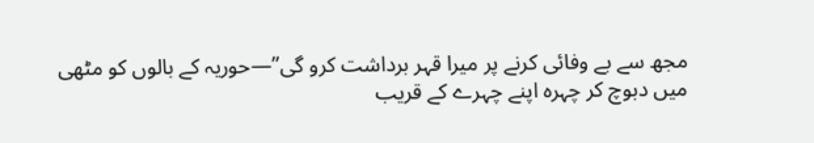مجھ سے بے وفائی کرنے پر میرا قہر برداشت کرو گی”—حوریہ کے بالوں کو مٹھی میں دبوچ کر چہرہ اپنے چہرے کے قریب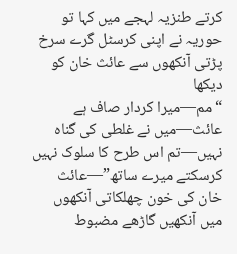کرتے طنزیہ لہجے میں کہا تو حوریہ نے اپنی کرسٹل گرے سرخ پڑتی آنکھوں سے عائث خان کو دیکھا
“مم—میرا کردار صاف ہے عائث—میں نے غلطی کی گناہ نہیں—تم اس طرح کا سلوک نہیں کرسکتے میرے ساتھ”—عائث خان کی خون چھلکاتی آنکھوں میں آنکھیں گاڑھے مضبوط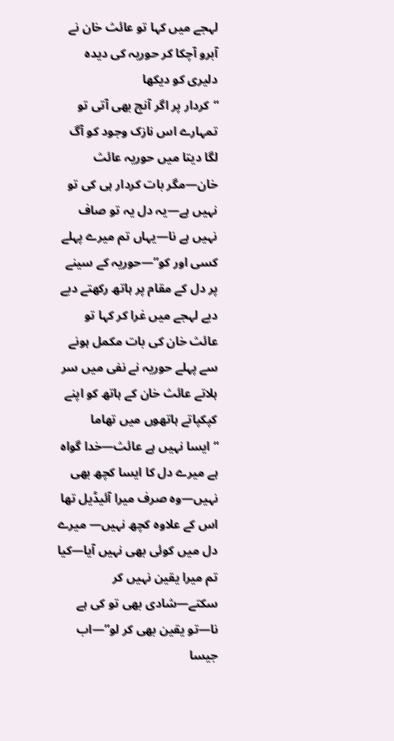لہجے میں کہا تو عائث خان نے آبرو آچکا کر حوریہ کی دیدہ دلیری کو دیکھا
“کردار پر اگر آنچ بھی آتی تو تمہارے اس نازک وجود کو آگ لگا دیتا میں حوریہ عائث خان—مگر بات کردار ہی کی تو نہیں ہے—یہ دل یہ تو صاف نہیں ہے نا—یہاں تم میرے پہلے کسی اور کو”—حوریہ کے سینے پر دل کے مقام پر ہاتھ رکھتے دبے دبے لہجے میں غرا کر کہا تو عائث خان کی بات مکمل ہونے سے پہلے حوریہ نے نفی میں سر ہلاتے عائث خان کے ہاتھ کو اپنے کپکپاتے ہاتھوں میں تھاما
“ایسا نہیں ہے عائث—خدا گواہ ہے میرے دل کا ایسا کچھ بھی نہیں—وہ صرف میرا آئیڈیل تھا اس کے علاوہ کچھ نہیں— میرے دل میں کوئی بھی نہیں آیا—کیا تم میرا یقین نہیں کر سکتے—شادی بھی تو کی ہے نا—تو یقین بھی کر لو”—اب جیسا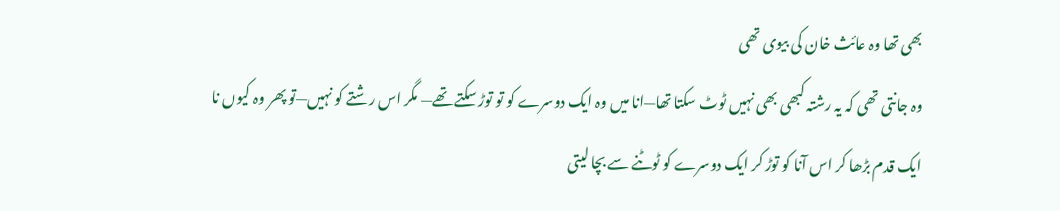بھی تھا وہ عائث خان کی بیوی تھی
وہ جانتی تھی کہ یہ رشتہ کبھی بھی نہیں ٹوٹ سکتا تھا—انا میں وہ ایک دوسرے کو تو توڑ سکتے تھے— مگر اس رشتے کو نہیں—تو پھر وہ کیوں نا ایک قدم بڑھا کر اس آنا کو توڑ کر ایک دوسرے کو ٹوٹنے سے بچا لیتی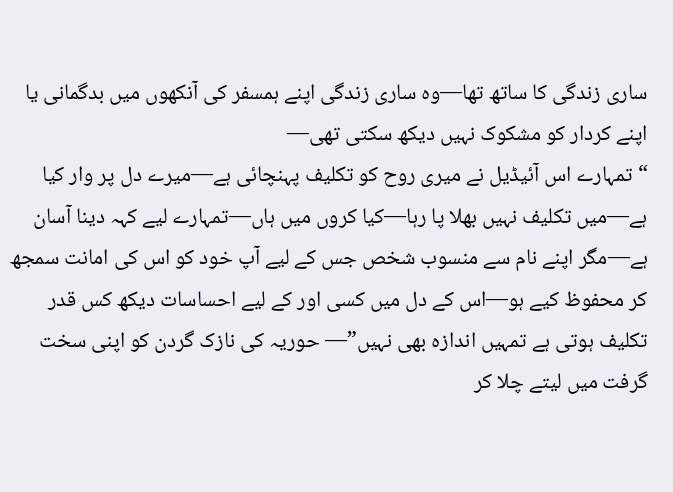ساری زندگی کا ساتھ تھا—وہ ساری زندگی اپنے ہمسفر کی آنکھوں میں بدگمانی یا اپنے کردار کو مشکوک نہیں دیکھ سکتی تھی—
“تمہارے اس آئیڈیل نے میری روح کو تکلیف پہنچائی ہے—میرے دل پر وار کیا ہے—میں تکلیف نہیں بھلا پا رہا—کیا کروں میں ہاں—تمہارے لیے کہہ دینا آسان ہے—مگر اپنے نام سے منسوب شخص جس کے لیے آپ خود کو اس کی امانت سمجھ کر محفوظ کیے ہو—اس کے دل میں کسی اور کے لیے احساسات دیکھ کس قدر تکلیف ہوتی ہے تمہیں اندازہ بھی نہیں”— حوریہ کی نازک گردن کو اپنی سخت گرفت میں لیتے چلا کر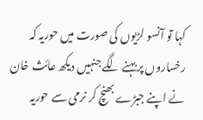کہا تو آنسو لڑیوں کی صورت میں حوریہ کہ رخساروں پر بہنے لگے جنہیں دیکھ عائث خان نے اپنے جبڑے بھنچ کر نرمی سے حوریہ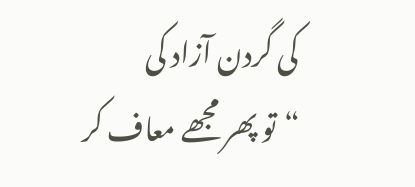کی گردن آزاد کی
“تو پھر مجھے معاف کر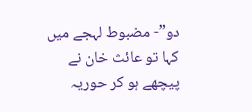دو”- مضبوط لہجے میں کہا تو عائث خان نے پیچھے ہو کر حوریہ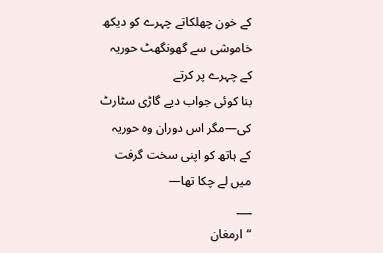کے خون چھلکاتے چہرے کو دیکھ خاموشی سے گھونگھٹ حوریہ کے چہرے پر کرتے
بنا کوئی جواب دیے گاڑی سٹارٹ کی—مگر اس دوران وہ حوریہ کے ہاتھ کو اپنی سخت گرفت میں لے چکا تھا—
___
“ارمغان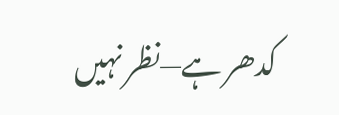کدھر ہے—نظر نہیں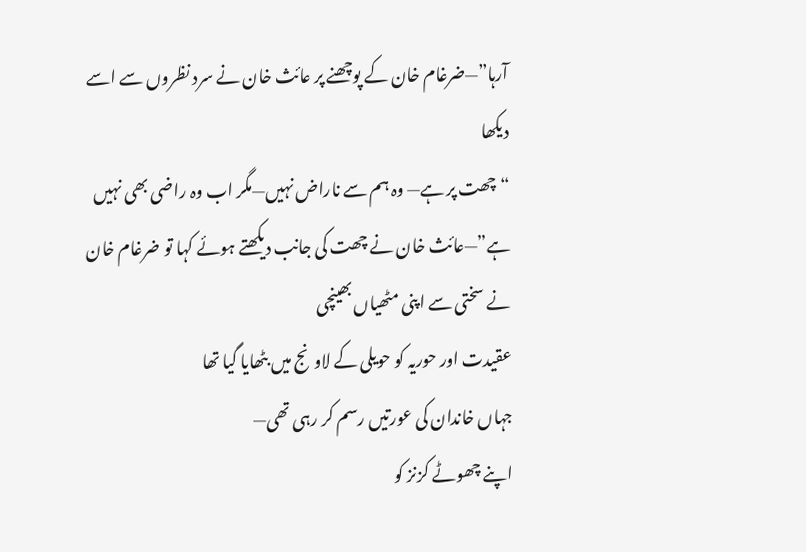آرہا”—ضرغام خان کے پوچھنے پر عائث خان نے سرد نظروں سے اسے دیکھا
“چھت پر ہے— وہ ہم سے ناراض نہیں—مگر اب وہ راضی بھی نہیں ہے”—عائث خان نے چھت کی جانب دیکھتے ہوئے کہا تو ضرغام خان نے سختی سے اپنی مٹھیاں بھینچی
عقیدت اور حوریہ کو حویلی کے لاونج میں بٹھایا گیا تھا
جہاں خاندان کی عورتیں رسم کر رہی تھی—
اپنے چھوٹے کزنز کو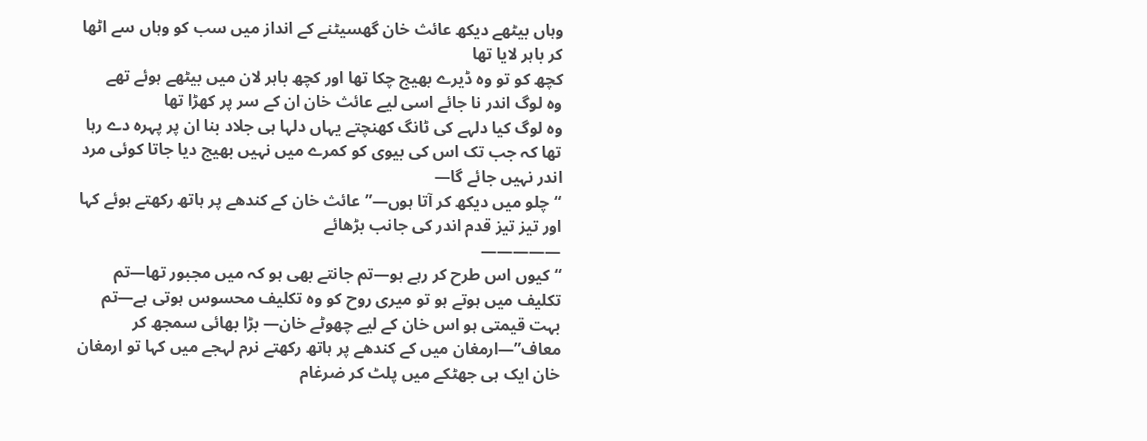وہاں بیٹھے دیکھ عائث خان گھسیٹنے کے انداز میں سب کو وہاں سے اٹھا کر باہر لایا تھا
کچھ کو تو وہ ڈیرے بھیج چکا تھا اور کچھ باہر لان میں بیٹھے ہوئے تھے
وہ لوگ اندر نا جائے اسی لیے عائث خان ان کے سر پر کھڑا تھا
وہ لوگ کیا دلہے کی ٹانگ کھنچتے یہاں دلہا ہی جلاد بنا ان پر پہرہ دے رہا تھا کہ جب تک اس کی بیوی کو کمرے میں نہیں بھیج دیا جاتا کوئی مرد اندر نہیں جائے گا—
“چلو میں دیکھ کر آتا ہوں—” عائث خان کے کندھے پر ہاتھ رکھتے ہوئے کہا اور تیز تیز قدم اندر کی جانب بڑھائے
—————
“کیوں اس طرح کر رہے ہو—تم جانتے بھی ہو کہ میں مجبور تھا—تم تکلیف میں ہوتے ہو تو میری روح کو وہ تکلیف محسوس ہوتی ہے—تم بہت قیمتی ہو اس خان کے لیے چھوٹے خان— بڑا بھائی سمجھ کر معاف”—ارمغان میں کے کندھے پر ہاتھ رکھتے نرم لہجے میں کہا تو ارمغان خان ایک ہی جھٹکے میں پلٹ کر ضرغام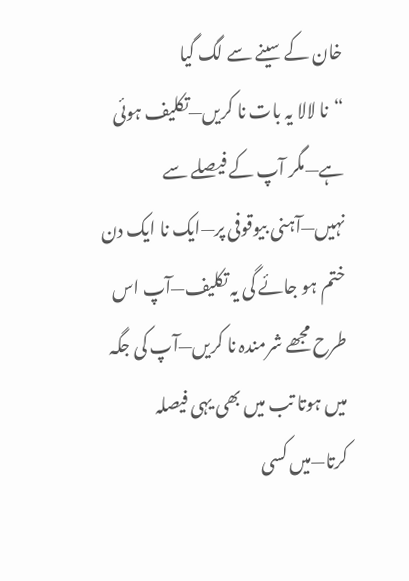خان کے سینے سے لگ گیا
“نا لالا یہ بات نا کریں—تکلیف ہوئی ہے—مگر آپ کے فیصلے سے نہیں—آہنی بیوقوفی پر—ایک نا ایک دن ختم ہو جائے گی یہ تکلیف—آپ اس طرح مجھے شرمندہ نا کریں—آپ کی جگہ میں ہوتا تب میں بھی یہی فیصلہ کرتا—میں کسی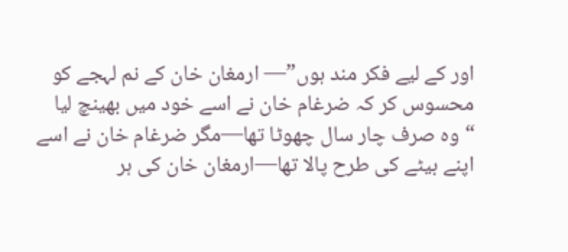اور کے لیے فکر مند ہوں”— ارمغان خان کے نم لہجے کو محسوس کر کہ ضرغام خان نے اسے خود میں بھینچ لیا
“وہ صرف چار سال چھوٹا تھا—مگر ضرغام خان نے اسے اپنے بیٹے کی طرح پالا تھا—ارمغان خان کی ہر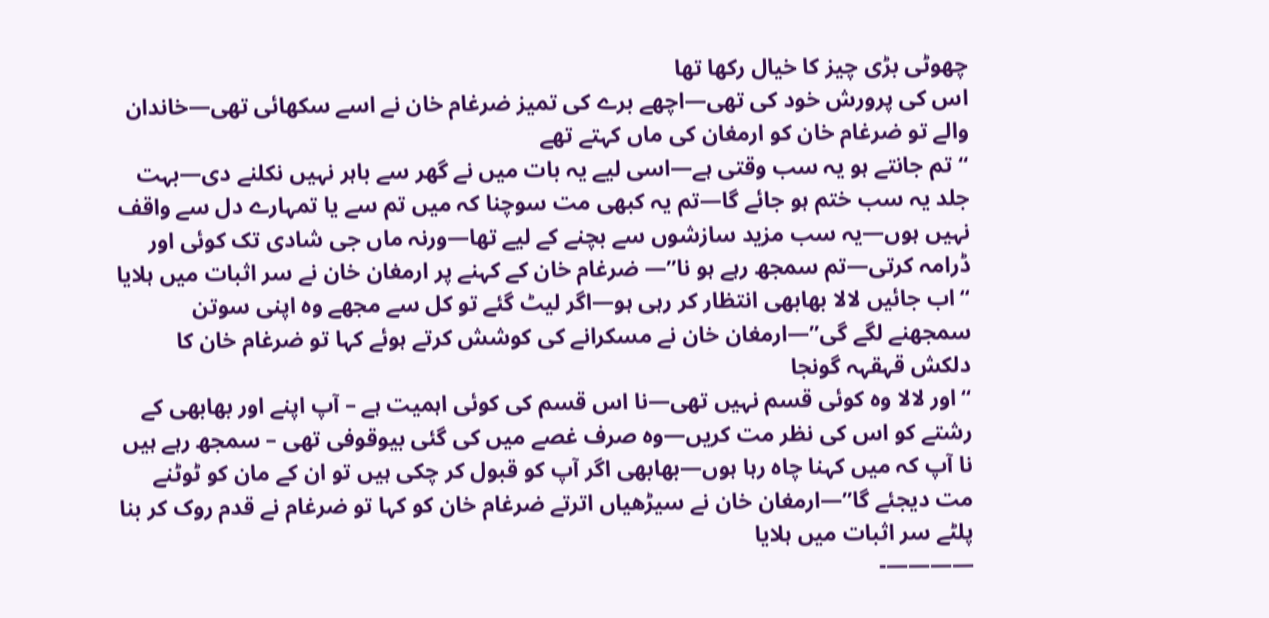چھوٹی بڑی چیز کا خیال رکھا تھا
اس کی پرورش خود کی تھی—اچھے برے کی تمیز ضرغام خان نے اسے سکھائی تھی—خاندان والے تو ضرغام خان کو ارمغان کی ماں کہتے تھے
“تم جانتے ہو یہ سب وقتی ہے—اسی لیے یہ بات میں نے گھر سے باہر نہیں نکلنے دی—بہت جلد یہ سب ختم ہو جائے گا—تم یہ کبھی مت سوچنا کہ میں تم سے یا تمہارے دل سے واقف نہیں ہوں—یہ سب مزید سازشوں سے بچنے کے لیے تھا—ورنہ ماں جی شادی تک کوئی اور ڈرامہ کرتی—تم سمجھ رہے ہو نا”— ضرغام خان کے کہنے پر ارمغان خان نے سر اثبات میں ہلایا
“اب جائیں لالا بھابھی انتظار کر رہی ہو—اگر لیٹ گئے تو کل سے مجھے وہ اپنی سوتن سمجھنے لگے گی”—ارمغان خان نے مسکرانے کی کوشش کرتے ہوئے کہا تو ضرغام خان کا دلکش قہقہہ گونجا
“اور لالا وہ کوئی قسم نہیں تھی—نا اس قسم کی کوئی اہمیت ہے – آپ اپنے اور بھابھی کے رشتے کو اس کی نظر مت کریں—وہ صرف غصے میں کی گئی بیوقوفی تھی – سمجھ رہے ہیں نا آپ کہ میں کہنا چاہ رہا ہوں—بھابھی اگر آپ کو قبول کر چکی ہیں تو ان کے مان کو ٹوٹنے مت دیجئے گا”—ارمغان خان نے سیڑھیاں اترتے ضرغام خان کو کہا تو ضرغام نے قدم روک کر بنا پلٹے سر اثبات میں ہلایا
————-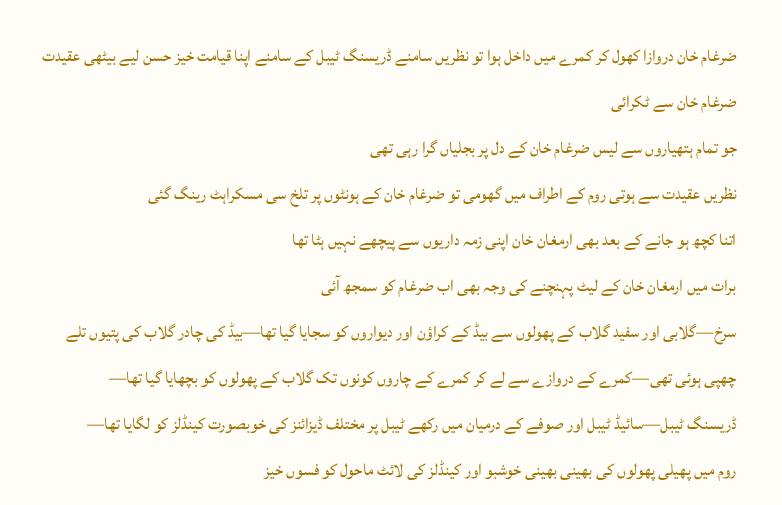ضرغام خان دروازا کھول کر کمرے میں داخل ہوا تو نظریں سامنے ڈریسنگ ٹیبل کے سامنے اپنا قیامت خیز حسن لیے بیٹھی عقیدت ضرغام خان سے ٹکرائی
جو تمام ہتھیاروں سے لیس ضرغام خان کے دل پر بجلیاں گرا رہی تھی
نظریں عقیدت سے ہوتی روم کے اطراف میں گھومی تو ضرغام خان کے ہونٹوں پر تلخ سی مسکراہٹ رینگ گئی
اتنا کچھ ہو جانے کے بعد بھی ارمغان خان اپنی زمہ داریوں سے پیچھے نہیں ہٹا تھا
برات میں ارمغان خان کے لیٹ پہنچنے کی وجہ بھی اب ضرغام کو سمجھ آئی
سرخ—گلابی اور سفید گلاب کے پھولوں سے بیڈ کے کراؤن اور دیواروں کو سجایا گیا تھا—بیڈ کی چادر گلاب کی پتیوں تلے چھپی ہوئی تھی—کمرے کے دروازے سے لے کر کمرے کے چاروں کونوں تک گلاب کے پھولوں کو بچھایا گیا تھا—
ڈریسنگ ٹیبل—سائیڈ ٹیبل اور صوفے کے درمیان میں رکھے ٹیبل پر مختلف ڈیزائنز کی خوبصورت کینڈلز کو لگایا تھا—
روم میں پھیلی پھولوں کی بھینی بھینی خوشبو اور کینڈلز کی لائٹ ماحول کو فسوں خیز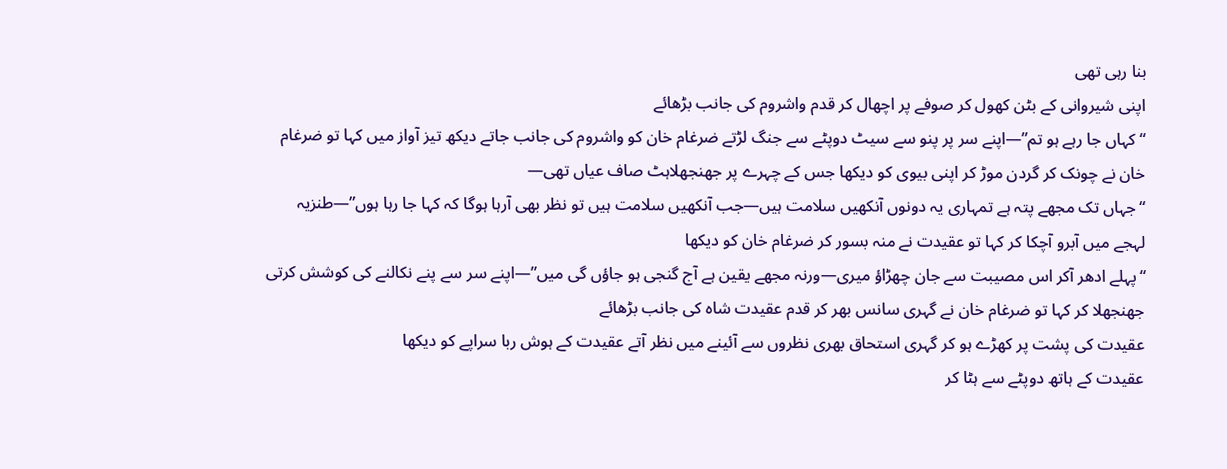بنا رہی تھی
اپنی شیروانی کے بٹن کھول کر صوفے پر اچھال کر قدم واشروم کی جانب بڑھائے
“کہاں جا رہے ہو تم”—اپنے سر پر پنو سے سیٹ دوپٹے سے جنگ لڑتے ضرغام خان کو واشروم کی جانب جاتے دیکھ تیز آواز میں کہا تو ضرغام خان نے چونک کر گردن موڑ کر اپنی بیوی کو دیکھا جس کے چہرے پر جھنجھلاہٹ صاف عیاں تھی—
“جہاں تک مجھے پتہ ہے تمہاری یہ دونوں آنکھیں سلامت ہیں—جب آنکھیں سلامت ہیں تو نظر بھی آرہا ہوگا کہ کہا جا رہا ہوں”—طنزیہ لہجے میں آبرو آچکا کر کہا تو عقیدت نے منہ بسور کر ضرغام خان کو دیکھا
“پہلے ادھر آکر اس مصیبت سے جان چھڑاؤ میری—ورنہ مجھے یقین ہے آج گنجی ہو جاؤں گی میں”—اپنے سر سے پنے نکالنے کی کوشش کرتی جھنجھلا کر کہا تو ضرغام خان نے گہری سانس بھر کر قدم عقیدت شاہ کی جانب بڑھائے
عقیدت کی پشت پر کھڑے ہو کر گہری استحاق بھری نظروں سے آئینے میں نظر آتے عقیدت کے ہوش ربا سراپے کو دیکھا
عقیدت کے ہاتھ دوپٹے سے ہٹا کر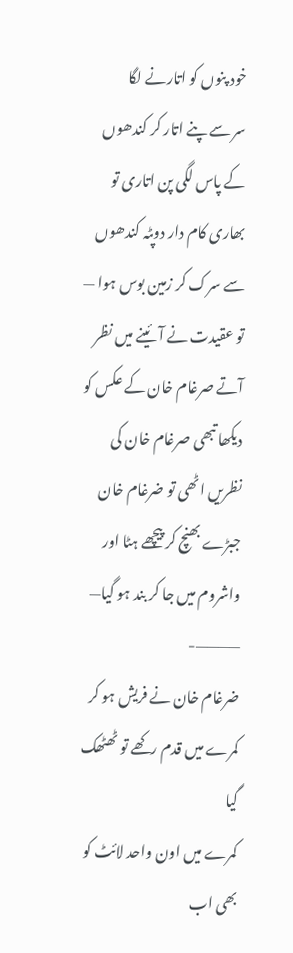خود پنوں کو اتارنے لگا
سر سے پنے اتار کر کندھوں کے پاس لگی پن اتاری تو بھاری کام دار دوپٹہ کندھوں سے سرک کر زمین بوس ہوا — تو عقیدت نے آئینے میں نظر آتے صرغام خان کے عکس کو دیکھا تبھی صرغام خان کی نظریں اٹھی تو ضرغام خان جبڑے بھنچ کر پیچھے ہٹا اور واشروم میں جا کر بند ہو گیا—
————-
ضرغام خان نے فریش ہو کر کمرے میں قدم رکھے تو ٹھٹھک گیا
کمرے میں اون واحد لائٹ کو بھی اب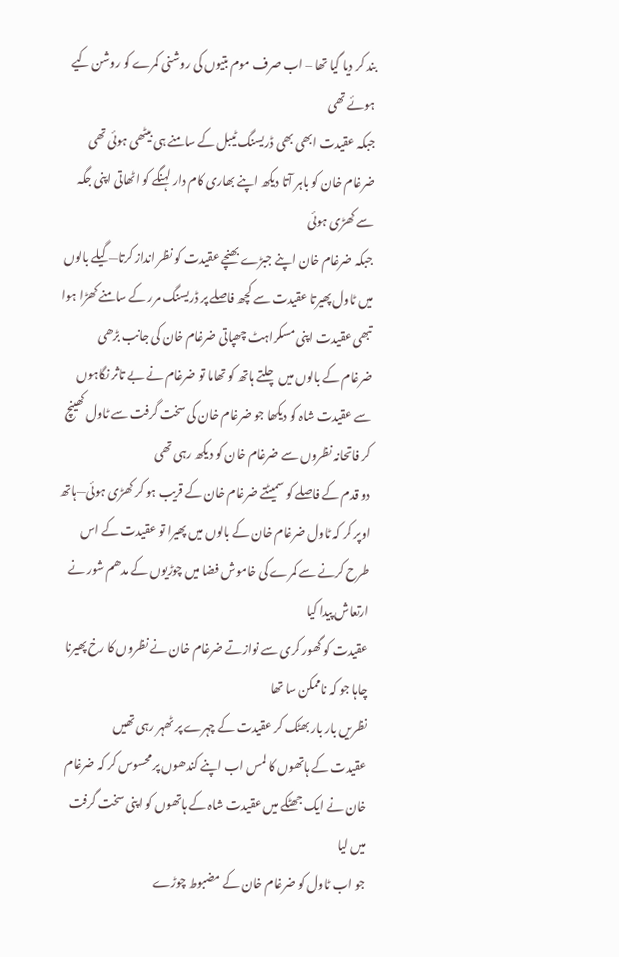بند کر دیا گیا تھا – اب صرف موم بتیوں کی روشنی کمرے کو روشن کیے ہوئے تھی
جبکہ عقیدت ابھی بھی ڈریسنگ ٹیبل کے سامنے ہی بیٹھی ہوئی تھی
ضرغام خان کو باہر آتا دیکھ اپنے بھاری کام دار لہنگے کو اٹھاتی اپنی جگہ سے کھڑی ہوئی
جبکہ ضرغام خان اپنے جبڑے بھنچے عقیدت کو نظر انداز کرتا—گیلے بالوں میں ٹاول پھیرتا عقیدت سے کچھ فاصلے پر ڈریسنگ مرر کے سامنے کھڑا ہوا
تبھی عقیدت اپنی مسکراہٹ چھپاتی ضرغام خان کی جانب بڑھی
ضرغام کے بالوں میں چلتے ہاتھ کو تھاما تو ضرغام نے بے تاثر نگاہوں سے عقیدت شاہ کو دیکھا جو ضرغام خان کی سخت گرفت سے ٹاول کھینچ کر فاتحانہ نظروں سے ضرغام خان کو دیکھ رہی تھی
دو قدم کے فاصلے کو سمیٹتے ضرغام خان کے قریب ہو کر کھڑی ہوئی—ہاتھ اوپر کر کہ ٹاول ضرغام خان کے بالوں میں پھیرا تو عقیدت کے اس طرح کرنے سے کمرے کی خاموش فضا میں چوڑیوں کے مدھم شور نے ارتعاش پیدا کیا
عقیدت کو گھور کری سے نوازتے ضرغام خان نے نظروں کا رخ پھیرنا چاہا جو کہ ناممکن سا تھا
نظریں بار بار بھٹک کر عقیدت کے چہرے پر ٹھہر رہی تھیں
عقیدت کے ہاتھوں کا لمس اب اپنے کندھوں پر محسوس کر کہ ضرغام خان نے ایک جھٹکے میں عقیدت شاہ کے ہاتھوں کو اپنی سخت گرفت میں لیا
جو اب ٹاول کو ضرغام خان کے مضبوط چوڑے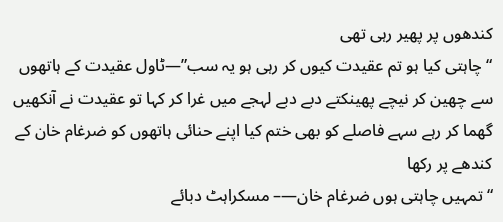کندھوں پر پھیر رہی تھی
“چاہتی کیا ہو تم عقیدت کیوں کر رہی ہو یہ سب”—ٹاول عقیدت کے ہاتھوں سے چھین کر نیچے پھینکتے دبے دبے لہجے میں غرا کر کہا تو عقیدت نے آنکھیں گھما کر رہے سہے فاصلے کو بھی ختم کیا اپنے حنائی ہاتھوں کو ضرغام خان کے کندھے پر رکھا
“تمہیں چاہتی ہوں ضرغام خان—– مسکراہٹ دبائے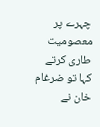چہرے پر معصومیت طاری کرتے کہا تو ضرغام خان نے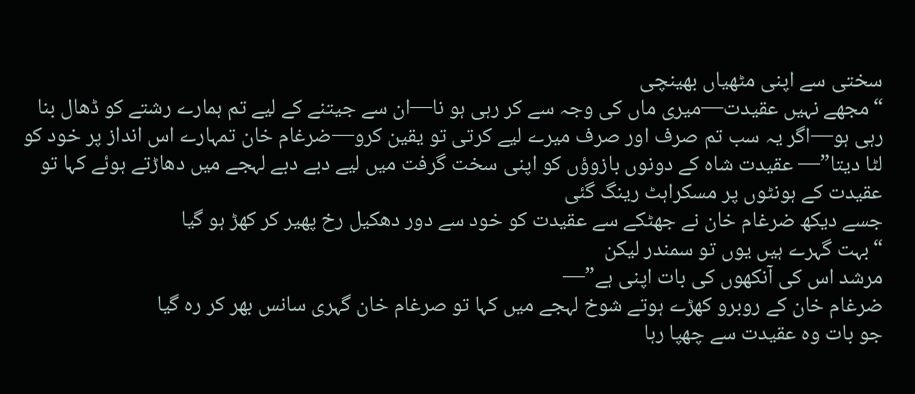سختی سے اپنی مٹھیاں بھینچی
“مجھے نہیں عقیدت—میری ماں کی وجہ سے کر رہی ہو نا—ان سے جیتنے کے لیے تم ہمارے رشتے کو ڈھال بنا رہی ہو—اگر یہ سب تم صرف اور صرف میرے لیے کرتی تو یقین کرو—ضرغام خان تمہارے اس انداز پر خود کو لٹا دیتا”— عقیدت شاہ کے دونوں بازوؤں کو اپنی سخت گرفت میں لیے دبے دبے لہجے میں دھاڑتے ہوئے کہا تو عقیدت کے ہونٹوں پر مسکراہٹ رینگ گئی
جسے دیکھ ضرغام خان نے جھٹکے سے عقیدت کو خود سے دور دھکیل رخ پھیر کر کھڑ ہو گیا
“بہت گہرے ہیں یوں تو سمندر لیکن
مرشد اس کی آنکھوں کی بات اپنی ہے”—
ضرغام خان کے روبرو کھڑے ہوتے شوخ لہجے میں کہا تو صرغام خان گہری سانس بھر کر رہ گیا
جو بات وہ عقیدت سے چھپا رہا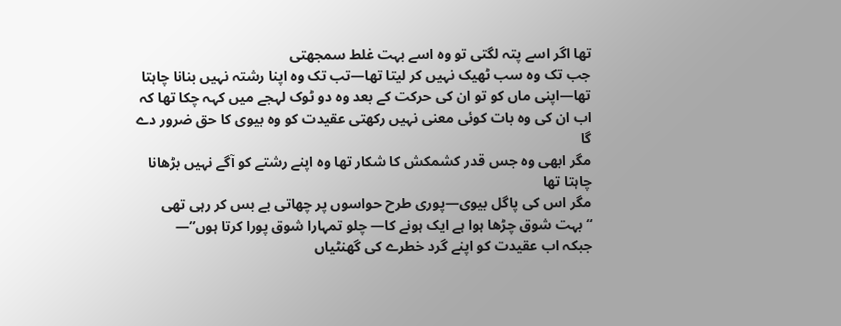تھا اگر اسے پتہ لگتی تو وہ اسے بہت غلط سمجھتی
جب تک وہ سب ٹھیک نہیں کر لیتا تھا—تب تک وہ اپنا رشتہ نہیں بنانا چاہتا تھا—اپنی ماں کو تو ان کی حرکت کے بعد وہ دو ٹوک لہجے میں کہہ چکا تھا کہ اب ان کی وہ بات کوئی معنی نہیں رکھتی عقیدت کو وہ بیوی کا حق ضرور دے گا
مگر ابھی وہ جس قدر کشمکش کا شکار تھا وہ اپنے رشتے کو آگے نہیں بڑھانا چاہتا تھا
مگر اس کی پاگل بیوی—پوری طرح حواسوں پر چھاتی بے بس کر رہی تھی
“بہت شوق چڑھا ہوا ہے ایک ہونے کا— چلو تمہارا شوق پورا کرتا ہوں”—
جبکہ اب عقیدت کو اپنے گرد خطرے کی گھنٹیاں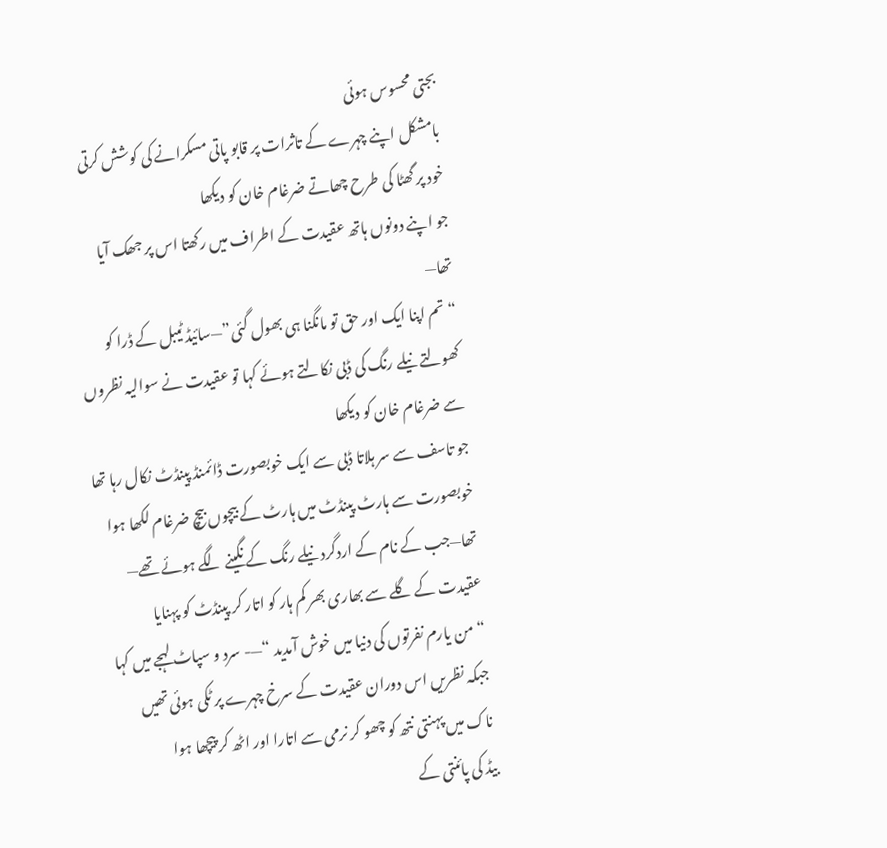بجتی محسوس ہوئی
بامشکل اپنے چہرے کے تاثرات پر قابو پاتی مسکرانے کی کوشش کرتی خود پر گھٹا کی طرح چھاتے ضرغام خان کو دیکھا
جو اپنے دونوں ہاتھ عقیدت کے اطراف میں رکھتا اس پر جھک آیا تھا—
“تم اپنا ایک اور حق تو مانگنا ہی بھول گئی”—سائیڈ ٹیبل کے ڈرا کو کھولتے نیلے رنگ کی ڈبی نکالتے ہوئے کہا تو عقیدت نے سوالیہ نظروں سے ضرغام خان کو دیکھا
جو تاسف سے سر ہلاتا ڈبی سے ایک خوبصورت ڈائمنڈ پینڈٹ نکال رہا تھا
خوبصورت سے ہارٹ پینڈٹ میں ہارٹ کے بیچوں بیچ ضرغام لکھا ہوا تھا—جب کے نام کے اردگرد نیلے رنگ کے نگینے لگے ہوئے تھے—
عقیدت کے گلے سے بھاری بھر کم ہار کو اتار کر پینڈٹ کو پہنایا
“من یارم نفرتوں کی دنیا میں خوش آمدید “—- سرد و سپاٹ لہجے میں کہا
جبکہ نظریں اس دوران عقیدت کے سرخ چہرے پر ٹکی ہوئی تھیں
ناک میں پہنتی نتھ کو چھو کر نرمی سے اتارا اور اٹھ کر پیچھا ہوا
بیڈ کی پائنتی کے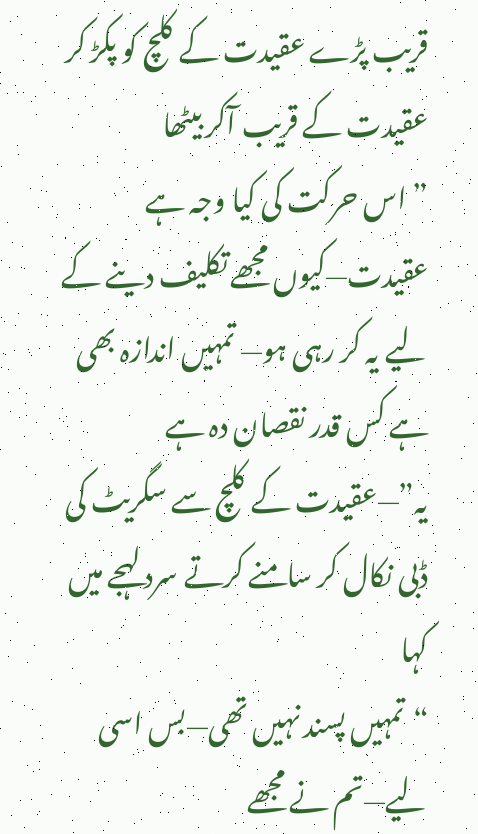قریب پڑے عقیدت کے کلچ کو پکڑ کر عقیدت کے قریب آکر بیٹھا
” اس حرکت کی کیا وجہ ہے عقیدت—کیوں مجھے تکلیف دینے کے لیے یہ کر رہی ہو— تمہیں اندازہ بھی ہے کس قدر نقصان دہ ہے یہ”—عقیدت کے کلچ سے سگریٹ کی ڈبی نکال کر سامنے کرتے سرد لہجے میں کہا
“تمہیں پسند نہیں تھی—بس اسی لیے—تم نے مجھے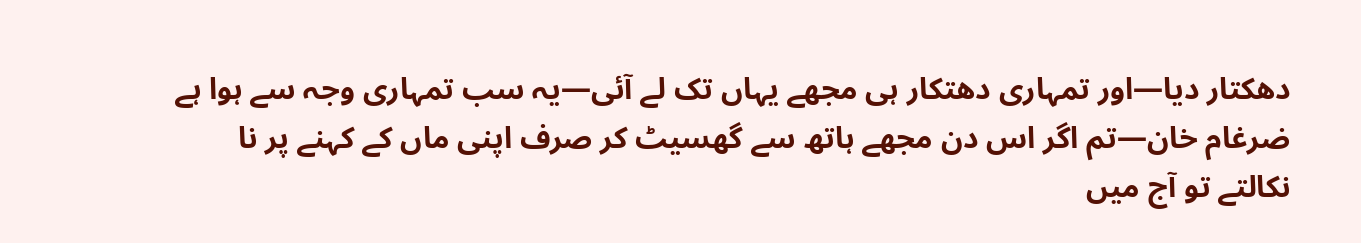دھکتار دیا—اور تمہاری دھتکار ہی مجھے یہاں تک لے آئی—یہ سب تمہاری وجہ سے ہوا ہے ضرغام خان—تم اگر اس دن مجھے ہاتھ سے گھسیٹ کر صرف اپنی ماں کے کہنے پر نا نکالتے تو آج میں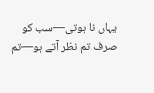یہاں نا ہوتی—سب کو صرف تم نظر آتے ہو—تم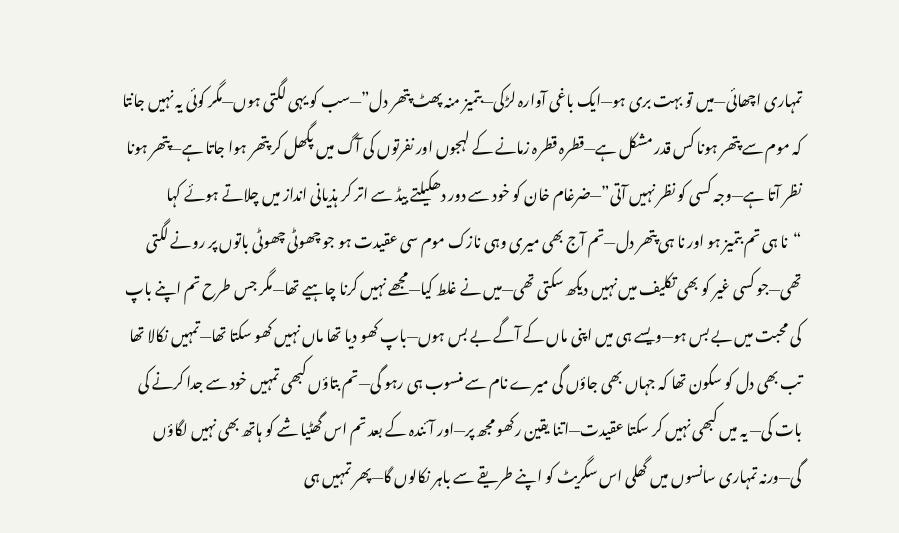تمہاری اچھائی—میں تو بہت بری ہو—ایک باغی آوارہ لڑکی—بتمیز منہ پھٹ پتھر دل”—سب کو یہی لگتی ہوں—مگر کوئی یہ نہیں جانتا کہ موم سے پتھر ہونا کس قدر مشکل ہے—قطرہ قطرہ زمانے کے لہجوں اور نفرتوں کی آگ میں پگھل کر پتھر ہوا جاتا ہے—پتھر ہونا نظر آتا ہے—وجہ کسی کو نظر نہیں آتی”—ضرغام خان کو خود سے دور دھکیلتے بیڈ سے اتر کر ہذیانی انداز میں چلاتے ہوئے کہا
“نا ہی تم بتمیز ہو اور نا ہی پتھر دل—تم آج بھی میری وہی نازک موم سی عقیدت ہو جو چھوٹی چھوٹی باتوں پر رونے لگتی تھی—جو کسی غیر کو بھی تکلیف میں نہیں دیکھ سکتی تھی—میں نے غلط کیا—مجھے نہیں کرنا چاہیے تھا—مگر جس طرح تم اپنے باپ کی محبت میں بے بس ہو—ویسے ہی میں اپنی ماں کے آگے بے بس ہوں—باپ کھو دیا تھا ماں نہیں کھو سکتا تھا—تمہیں نکالا تھا تب بھی دل کو سکون تھا کہ جہاں بھی جاؤں گی میرے نام سے منسوب ہی رہو گی—تم بتاؤں کبھی تمہیں خود سے جدا کرنے کی بات کی— یہ میں کبھی نہیں کر سکتا عقیدت—اتنا یقین رکھو مجھ پر—اور آئندہ کے بعد تم اس گھٹیا شے کو ہاتھ بھی نہیں لگاؤں گی—ورنہ تمہاری سانسوں میں گھلی اس سگریٹ کو اپنے طریقے سے باہر نکالوں گا—پھر تمہیں ہی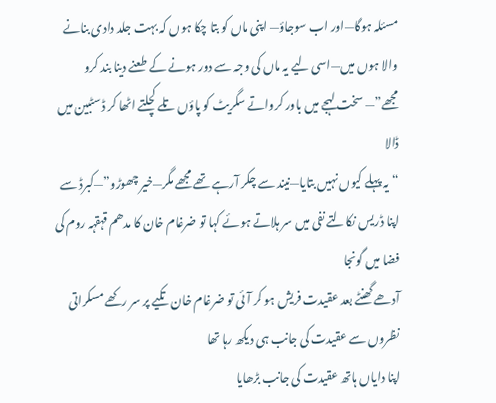مسئلہ ہوگا—اور اب سوجاؤ— اپنی ماں کو بتا چکا ہوں کہ بہت جلد دادی بنانے والا ہوں میں—اسی لیے یہ ماں کی وجہ سے دور ہونے کے طعنے دینا بند کرو مجھے”— سخت لہجے میں باور کرواتے سگریٹ کو پاؤں تلے کچلتے اٹھا کر ڈسٹبین میں ڈالا
“یہ پہلے کیوں نہیں بتایا—نیند سے چکر آرہے تھے مجھے مگر—خیر چھوڑو”—کبرڈ سے اپنا ڈریس نکالتے نفی میں سر ہلاتے ہوئے کہا تو ضرغام خان کا مدھم قہقہہ روم کی فضا میں گونجا
آدھے گھنٹے بعد عقیدت فریش ہو کر آئی تو ضرغام خان تکیے پر سر رکھے مسکراتی نظروں سے عقیدت کی جانب ہی دیکھ رہا تھا
اپنا دایاں ہاتھ عقیدت کی جانب بڑھایا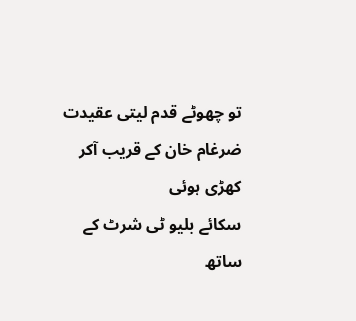تو چھوٹے قدم لیتی عقیدت ضرغام خان کے قریب آکر کھڑی ہوئی
سکائے بلیو ٹی شرٹ کے ساتھ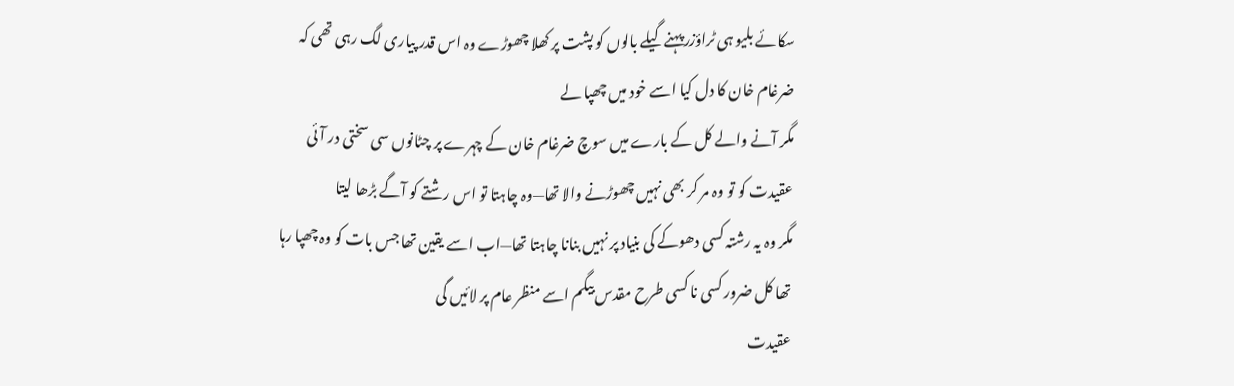سکائے بلیو ہی ٹراؤزر پہنے گیلے بالوں کو پشت پر کھلا چھوڑے وہ اس قدر پیاری لگ رہی تھی کہ ضرغام خان کا دل کیا اسے خود میں چھپا لے
مگر آنے والے کل کے بارے میں سوچ ضرغام خان کے چہرے پر چٹانوں سی سختی در آئی
عقیدت کو تو وہ مر کر بھی نہیں چھوڑنے والا تھا—وہ چاہتا تو اس رشتے کو آگے بڑھا لیتا
مگر وہ یہ رشتہ کسی دھوکے کی بنیاد پر نہیں بنانا چاہتا تھا—اب اسے یقین تھا جس بات کو وہ چھپا رہا تھا کل ضرور کسی نا کسی طرح مقدس بیگم اسے منظر عام پر لائیں گی
عقیدت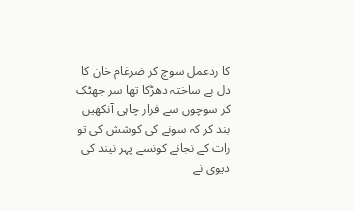کا ردعمل سوچ کر ضرغام خان کا دل بے ساختہ دھڑکا تھا سر جھٹک کر سوچوں سے فرار چاہی آنکھیں بند کر کہ سونے کی کوشش کی تو
رات کے نجانے کونسے پہر نیند کی دیوی نے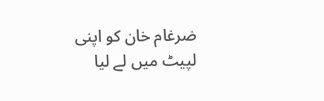ضرغام خان کو اپنی لپیٹ میں لے لیا